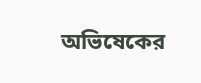অভিষেকের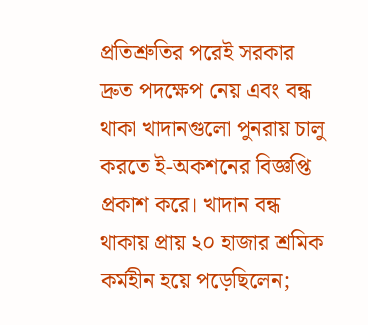প্রতিশ্রুতির পরেই সরকার দ্রুত পদক্ষেপ নেয় এবং বন্ধ থাকা খাদানগুলো পুনরায় চালু করতে ই-অকশনের বিজ্ঞপ্তি প্রকাশ করে। খাদান বন্ধ থাকায় প্রায় ২০ হাজার শ্রমিক কর্মহীন হয়ে পড়েছিলেন;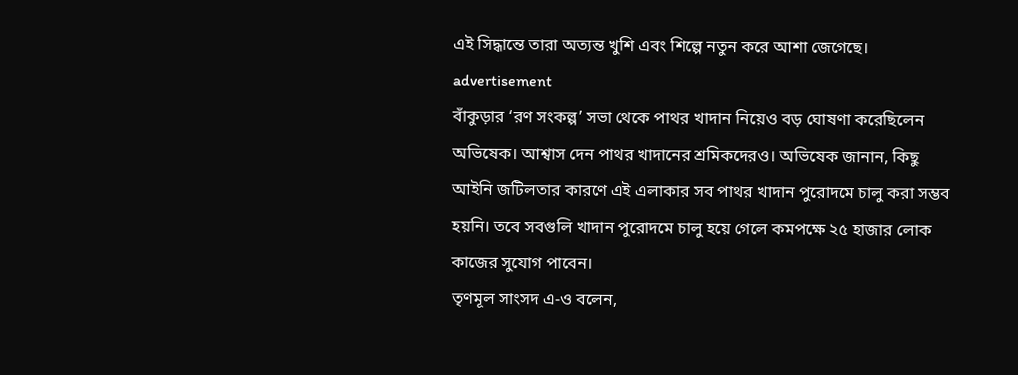এই সিদ্ধান্তে তারা অত্যন্ত খুশি এবং শিল্পে নতুন করে আশা জেগেছে।
advertisement
বাঁকুড়ার ‘রণ সংকল্প’ সভা থেকে পাথর খাদান নিয়েও বড় ঘোষণা করেছিলেন অভিষেক। আশ্বাস দেন পাথর খাদানের শ্রমিকদেরও। অভিষেক জানান, কিছু আইনি জটিলতার কারণে এই এলাকার সব পাথর খাদান পুরোদমে চালু করা সম্ভব হয়নি। তবে সবগুলি খাদান পুরোদমে চালু হয়ে গেলে কমপক্ষে ২৫ হাজার লোক কাজের সুযোগ পাবেন।
তৃণমূল সাংসদ এ-ও বলেন,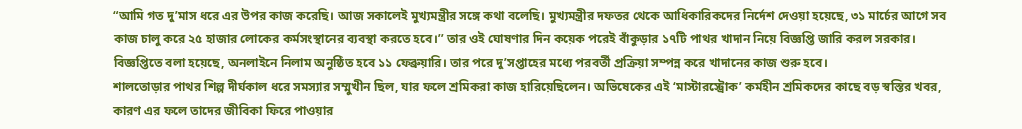“আমি গত দু’মাস ধরে এর উপর কাজ করেছি। আজ সকালেই মুখ্যমন্ত্রীর সঙ্গে কথা বলেছি। মুখ্যমন্ত্রীর দফতর থেকে আধিকারিকদের নির্দেশ দেওয়া হয়েছে, ৩১ মার্চের আগে সব কাজ চালু করে ২৫ হাজার লোকের কর্মসংস্থানের ব্যবস্থা করতে হবে।’’ তার ওই ঘোষণার দিন কয়েক পরেই বাঁকুড়ার ১৭টি পাথর খাদান নিয়ে বিজ্ঞপ্তি জারি করল সরকার। বিজ্ঞপ্তিতে বলা হয়েছে, অনলাইনে নিলাম অনুষ্ঠিত হবে ১১ ফেব্রুয়ারি। তার পরে দু’সপ্তাহের মধ্যে পরবর্তী প্রক্রিয়া সম্পন্ন করে খাদানের কাজ শুরু হবে।
শালতোড়ার পাথর শিল্প দীর্ঘকাল ধরে সমস্যার সম্মুখীন ছিল, যার ফলে শ্রমিকরা কাজ হারিয়েছিলেন। অভিষেকের এই ‘মাস্টারস্ট্রোক’ কর্মহীন শ্রমিকদের কাছে বড় স্বস্তির খবর, কারণ এর ফলে তাদের জীবিকা ফিরে পাওয়ার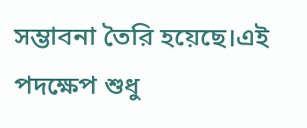সম্ভাবনা তৈরি হয়েছে।এই পদক্ষেপ শুধু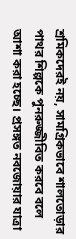শ্রমিকদেরই নয়, সামগ্রিকভাবে শালতোড়ার পাথর শিল্পকে পুনরুজ্জীবিত করবে বলে আশা করা হচ্ছে। প্রসঙ্গত নবজোয়ার যাত্রা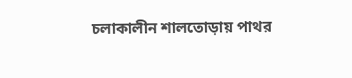চলাকালীন শালতোড়ায় পাথর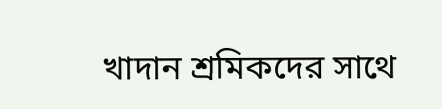খাদান শ্রমিকদের সাথে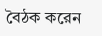বৈঠক করেন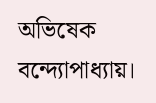অভিষেক বন্দ্যোপাধ্যায়।